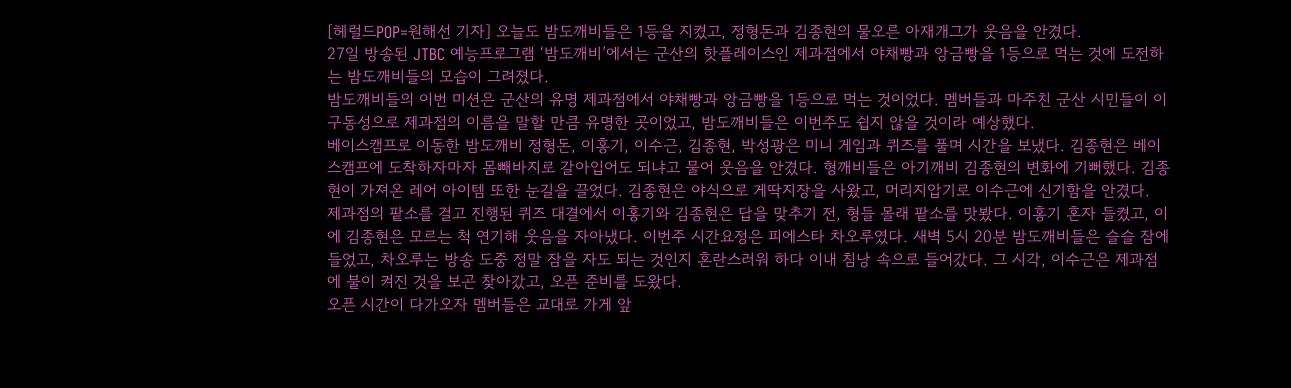[헤럴드POP=원해선 기자] 오늘도 밤도깨비들은 1등을 지켰고, 정형돈과 김종현의 물오른 아재개그가 웃음을 안겼다.
27일 방송된 JTBC 예능프로그램 ‘밤도깨비’에서는 군산의 핫플레이스인 제과점에서 야채빵과 앙금빵을 1등으로 먹는 것에 도전하는 밤도깨비들의 모습이 그려졌다.
밤도깨비들의 이번 미션은 군산의 유명 제과점에서 야채빵과 앙금빵을 1등으로 먹는 것이었다. 멤버들과 마주친 군산 시민들이 이구동성으로 제과점의 이름을 말할 만큼 유명한 곳이었고, 밤도깨비들은 이번주도 쉽지 않을 것이라 예상했다.
베이스캠프로 이동한 밤도깨비 정형돈, 이홍기, 이수근, 김종현, 박성광은 미니 게임과 퀴즈를 풀며 시간을 보냈다. 김종현은 베이스캠프에 도착하자마자 몸빼바지로 갈아입어도 되냐고 물어 웃음을 안겼다. 형깨비들은 아기깨비 김종현의 변화에 기뻐했다. 김종현이 가져온 레어 아이템 또한 눈길을 끌었다. 김종현은 야식으로 게딱지장을 사왔고, 머리지압기로 이수근에 신기함을 안겼다.
제과점의 팥소를 걸고 진행된 퀴즈 대결에서 이홍기와 김종현은 답을 맞추기 전, 형들 몰래 팥소를 맛봤다. 이홍기 혼자 들켰고, 이에 김종현은 모르는 척 연기해 웃음을 자아냈다. 이번주 시간요정은 피에스타 차오루였다. 새벽 5시 20분 밤도깨비들은 슬슬 잠에 들었고, 차오루는 방송 도중 정말 잠을 자도 되는 것인지 혼란스러워 하다 이내 침낭 속으로 들어갔다. 그 시각, 이수근은 제과점에 불이 켜진 것을 보곤 찾아갔고, 오픈 준비를 도왔다.
오픈 시간이 다가오자 멤버들은 교대로 가게 앞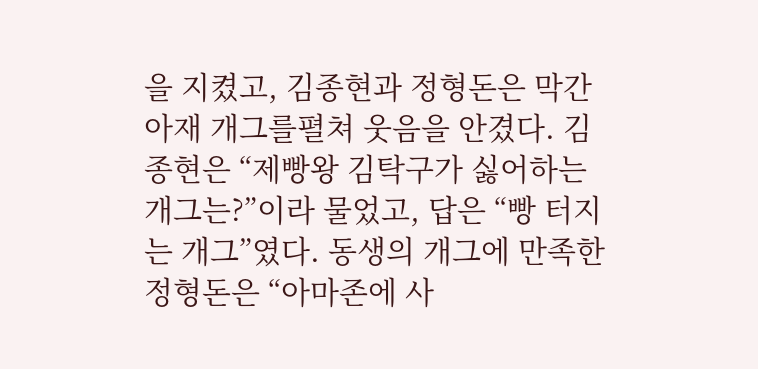을 지켰고, 김종현과 정형돈은 막간 아재 개그를펼쳐 웃음을 안겼다. 김종현은 “제빵왕 김탁구가 싫어하는 개그는?”이라 물었고, 답은 “빵 터지는 개그”였다. 동생의 개그에 만족한 정형돈은 “아마존에 사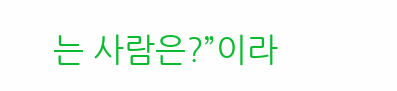는 사람은?”이라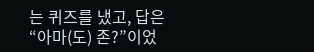는 퀴즈를 냈고, 답은 “아마(도) 존?”이었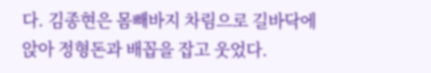다. 김종현은 몸빼바지 차림으로 길바닥에 앉아 정형돈과 배꼽을 잡고 웃었다.